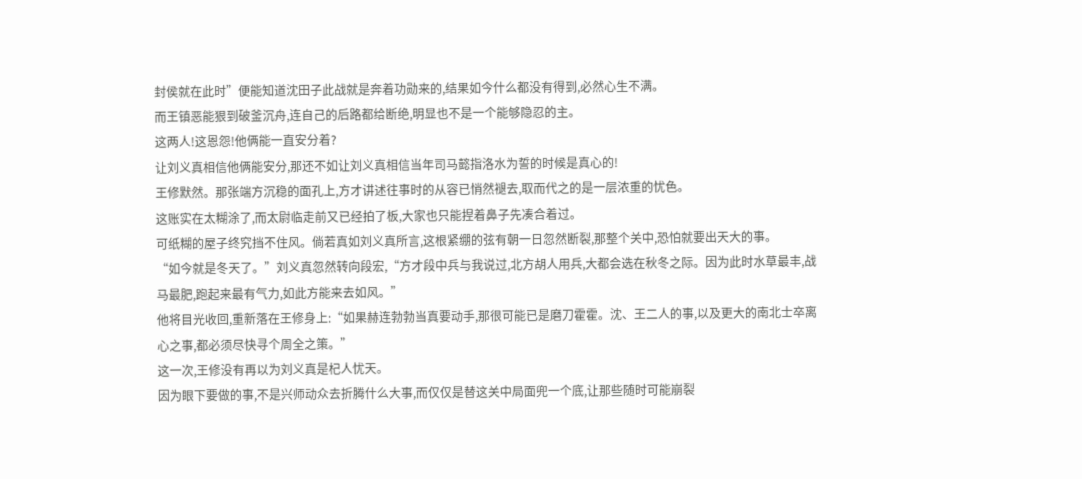封侯就在此时”便能知道沈田子此战就是奔着功勋来的,结果如今什么都没有得到,必然心生不满。
而王镇恶能狠到破釜沉舟,连自己的后路都给断绝,明显也不是一个能够隐忍的主。
这两人!这恩怨!他俩能一直安分着?
让刘义真相信他俩能安分,那还不如让刘义真相信当年司马懿指洛水为誓的时候是真心的!
王修默然。那张端方沉稳的面孔上,方才讲述往事时的从容已悄然褪去,取而代之的是一层浓重的忧色。
这账实在太糊涂了,而太尉临走前又已经拍了板,大家也只能捏着鼻子先凑合着过。
可纸糊的屋子终究挡不住风。倘若真如刘义真所言,这根紧绷的弦有朝一日忽然断裂,那整个关中,恐怕就要出天大的事。
“如今就是冬天了。”刘义真忽然转向段宏,“方才段中兵与我说过,北方胡人用兵,大都会选在秋冬之际。因为此时水草最丰,战马最肥,跑起来最有气力,如此方能来去如风。”
他将目光收回,重新落在王修身上:“如果赫连勃勃当真要动手,那很可能已是磨刀霍霍。沈、王二人的事,以及更大的南北士卒离心之事,都必须尽快寻个周全之策。”
这一次,王修没有再以为刘义真是杞人忧天。
因为眼下要做的事,不是兴师动众去折腾什么大事,而仅仅是替这关中局面兜一个底,让那些随时可能崩裂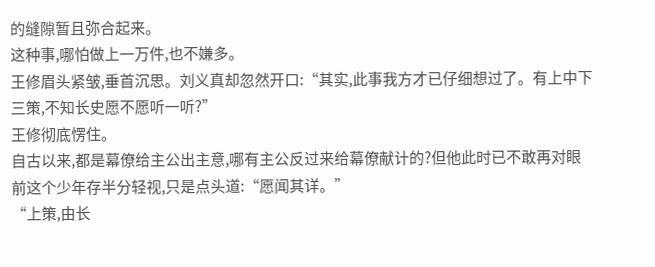的缝隙暂且弥合起来。
这种事,哪怕做上一万件,也不嫌多。
王修眉头紧皱,垂首沉思。刘义真却忽然开口:“其实,此事我方才已仔细想过了。有上中下三策,不知长史愿不愿听一听?”
王修彻底愣住。
自古以来,都是幕僚给主公出主意,哪有主公反过来给幕僚献计的?但他此时已不敢再对眼前这个少年存半分轻视,只是点头道:“愿闻其详。”
“上策,由长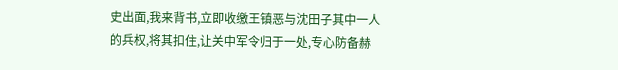史出面,我来背书,立即收缴王镇恶与沈田子其中一人的兵权,将其扣住,让关中军令归于一处,专心防备赫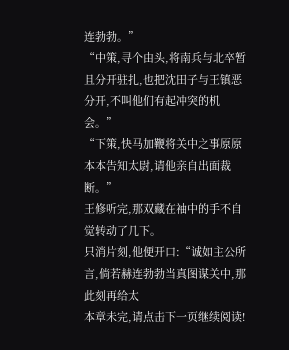连勃勃。”
“中策,寻个由头,将南兵与北卒暂且分开驻扎,也把沈田子与王镇恶分开,不叫他们有起冲突的机会。”
“下策,快马加鞭将关中之事原原本本告知太尉,请他亲自出面裁断。”
王修听完,那双藏在袖中的手不自觉转动了几下。
只消片刻,他便开口:“诚如主公所言,倘若赫连勃勃当真图谋关中,那此刻再给太
本章未完,请点击下一页继续阅读!